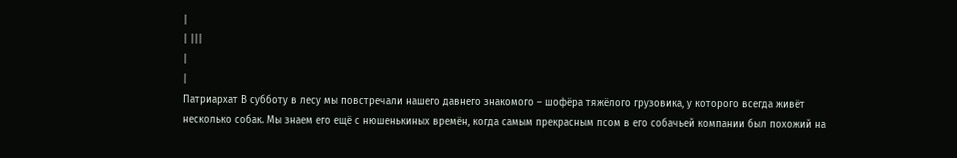|
| |||
|
|
Патриархат В субботу в лесу мы повстречали нашего давнего знакомого – шофёра тяжёлого грузовика, у которого всегда живёт несколько собак. Мы знаем его ещё с нюшенькиных времён, когда самым прекрасным псом в его собачьей компании был похожий на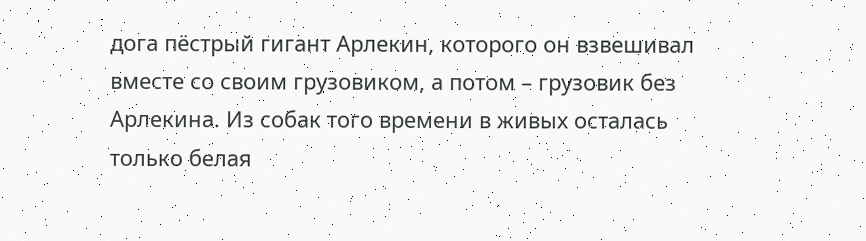дога пёстрый гигант Арлекин, которого он взвешивал вместе со своим грузовиком, а потом – грузовик без Арлекина. Из собак того времени в живых осталась только белая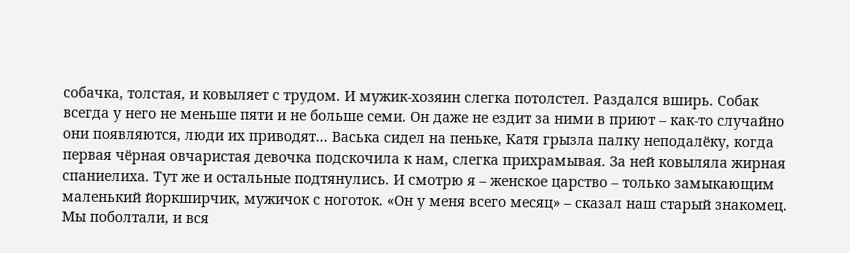собачка, толстая, и ковыляет с трудом. И мужик-хозяин слегка потолстел. Раздался вширь. Собак всегда у него не меньше пяти и не больше семи. Он даже не ездит за ними в приют – как-то случайно они появляются, люди их приводят... Васька сидел на пеньке, Катя грызла палку неподалёку, когда первая чёрная овчаристая девочка подскочила к нам, слегка прихрамывая. За ней ковыляла жирная спаниелиха. Тут же и остальные подтянулись. И смотрю я – женское царство – только замыкающим маленький йоркширчик, мужичок с ноготок. «Он у меня всего месяц» – сказал наш старый знакомец. Мы поболтали, и вся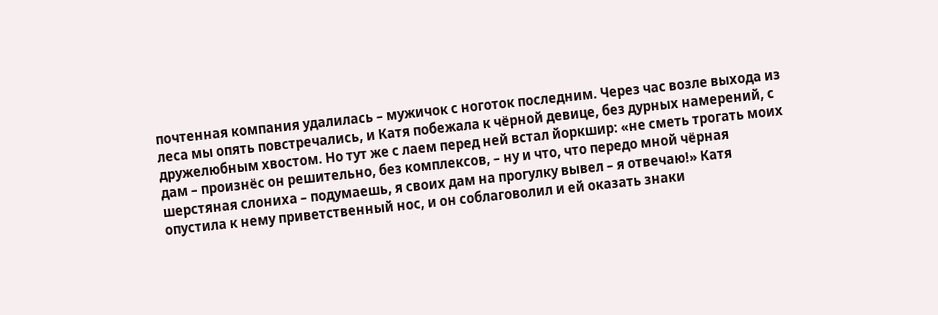почтенная компания удалилась – мужичок с ноготок последним. Через час возле выхода из леса мы опять повстречались, и Катя побежала к чёрной девице, без дурных намерений, с дружелюбным хвостом. Но тут же с лаем перед ней встал йоркшир: «не сметь трогать моих дам – произнёс он решительно, без комплексов, – ну и что, что передо мной чёрная шерстяная слониха – подумаешь, я своих дам на прогулку вывел – я отвечаю!» Катя опустила к нему приветственный нос, и он соблаговолил и ей оказать знаки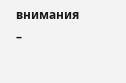внимания –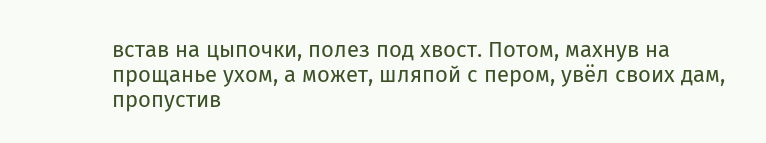встав на цыпочки, полез под хвост. Потом, махнув на прощанье ухом, а может, шляпой с пером, увёл своих дам, пропустив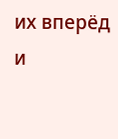их вперёд и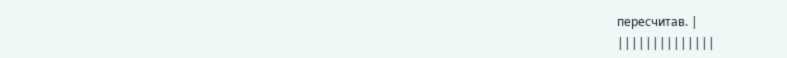пересчитав. |
||||||||||||||